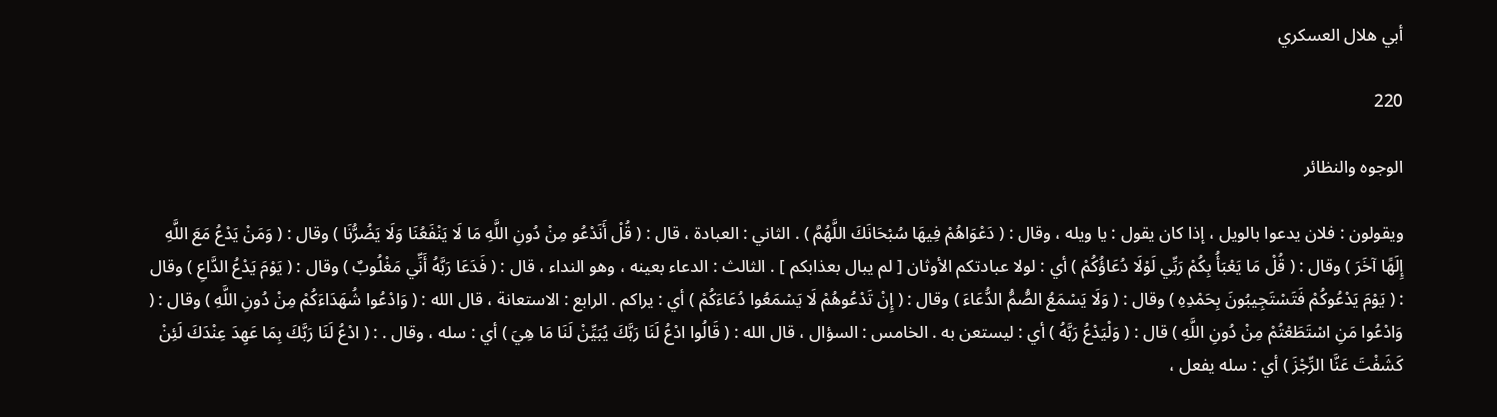أبي هلال العسكري

220

الوجوه والنظائر

ويقولون : فلان يدعوا بالويل ، إذا كان يقول : يا ويله ، وقال : ( دَعْوَاهُمْ فِيهَا سُبْحَانَكَ اللَّهُمَّ ) . الثاني : العبادة ، قال : ( قُلْ أَنَدْعُو مِنْ دُونِ اللَّهِ مَا لَا يَنْفَعُنَا وَلَا يَضُرُّنَا ) وقال : ( وَمَنْ يَدْعُ مَعَ اللَّهِ إِلَهًا آخَرَ ) وقال : ( قُلْ مَا يَعْبَأُ بِكُمْ رَبِّي لَوْلَا دُعَاؤُكُمْ ) أي : لولا عبادتكم الأوثان [ لم يبال بعذابكم ] . الثالث : الدعاء بعينه ، وهو النداء ، قال : ( فَدَعَا رَبَّهُ أَنِّي مَغْلُوبٌ ) وقال : ( يَوْمَ يَدْعُ الدَّاعِ ) وقال : ( يَوْمَ يَدْعُوكُمْ فَتَسْتَجِيبُونَ بِحَمْدِهِ ) وقال : ( وَلَا يَسْمَعُ الصُّمُّ الدُّعَاءَ ) وقال : ( إِنْ تَدْعُوهُمْ لَا يَسْمَعُوا دُعَاءَكُمْ ) أي : يراكم . الرابع : الاستعانة ، قال الله : ( وَادْعُوا شُهَدَاءَكُمْ مِنْ دُونِ اللَّهِ ) وقال : ( وَادْعُوا مَنِ اسْتَطَعْتُمْ مِنْ دُونِ اللَّهِ ) قال : ( وَلْيَدْعُ رَبَّهُ ) أي : ليستعن به . الخامس : السؤال ، قال الله : ( قَالُوا ادْعُ لَنَا رَبَّكَ يُبَيِّنْ لَنَا مَا هِيَ ) أي : سله ، وقال . : ( ادْعُ لَنَا رَبَّكَ بِمَا عَهِدَ عِنْدَكَ لَئِنْ كَشَفْتَ عَنَّا الرِّجْزَ ) أي : سله يفعل ،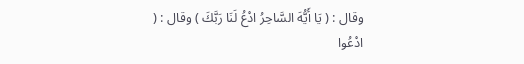وقال : ( يَا أَيُّهَ السَّاحِرُ ادْعُ لَنَا رَبَّكَ ) وقال : ( ادْعُوا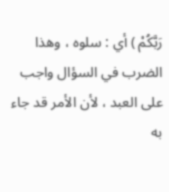رَبَّكُمْ ) أي : سلوه ، وهذا الضرب في السؤال واجب على العبد ، لأن الأمر قد جاء به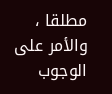مطلقا ، والأمر على الوجوب